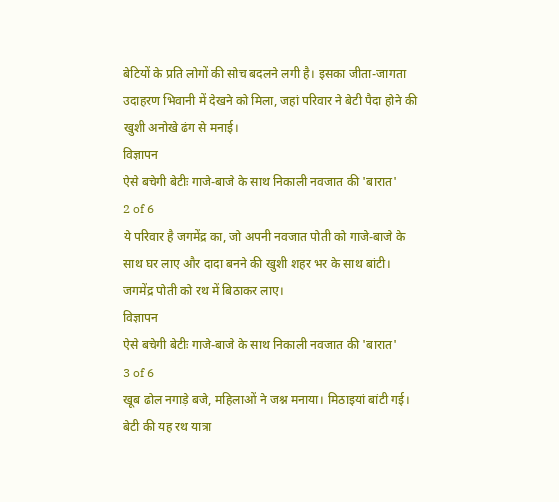बेटियों के प्रति लोगों की सोच बदलने लगी है। इसका जीता-जागता उदाहरण भिवानी में देखने को मिला, जहां परिवार ने बेटी पैदा होने की खुशी अनोखे ढंग से मनाई।
विज्ञापन
ऐसे बचेगी बेटीः गाजे-बाजे के साथ निकाली नवजात की 'बारात'
2 of 6
ये परिवार है जगमेंद्र का, जो अपनी नवजात पोती को गाजे-बाजे के साथ घर लाए और दादा बनने की खुशी शहर भर के साथ बांटी। जगमेंद्र पोती को रथ में बिठाकर लाए।
विज्ञापन
ऐसे बचेगी बेटीः गाजे-बाजे के साथ निकाली नवजात की 'बारात'
3 of 6
खूब ढोल नगाड़े बजे, महिलाओं ने जश्न मनाया। मिठाइयां बांटी गई। बेटी की यह रथ यात्रा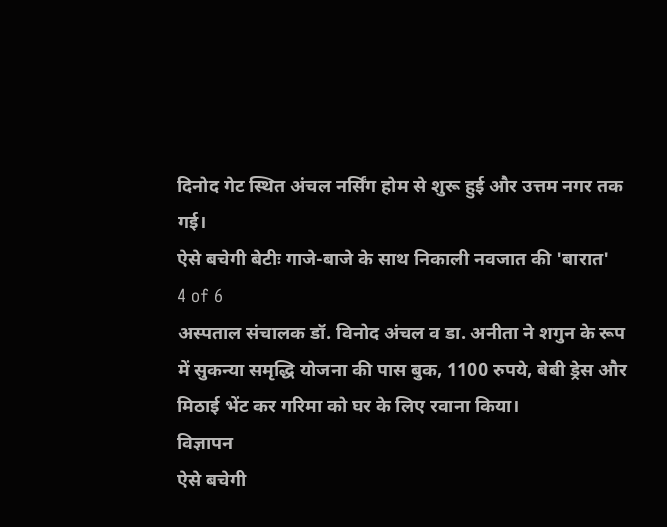दिनोद गेट स्थित अंचल नर्सिंग होम से शुरू हुई और उत्तम नगर तक गई।
ऐसे बचेगी बेटीः गाजे-बाजे के साथ निकाली नवजात की 'बारात'
4 of 6
अस्पताल संचालक डॉ. विनोद अंचल व डा. अनीता ने शगुन के रूप में सुकन्या समृद्धि योजना की पास बुक, 1100 रुपये, बेबी ड्रेस और मिठाई भेंट कर गरिमा को घर के लिए रवाना किया।
विज्ञापन
ऐसे बचेगी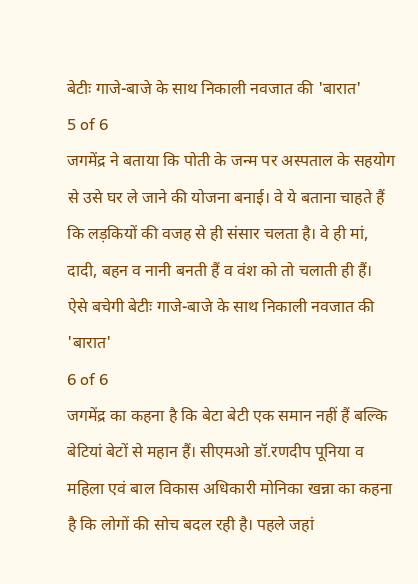बेटीः गाजे-बाजे के साथ निकाली नवजात की 'बारात'
5 of 6
जगमेंद्र ने बताया कि पोती के जन्म पर अस्पताल के सहयोग से उसे घर ले जाने की योजना बनाई। वे ये बताना चाहते हैं कि लड़कियों की वजह से ही संसार चलता है। वे ही मां, दादी, बहन व नानी बनती हैं व वंश को तो चलाती ही हैं।
ऐसे बचेगी बेटीः गाजे-बाजे के साथ निकाली नवजात की 'बारात'
6 of 6
जगमेंद्र का कहना है कि बेटा बेटी एक समान नहीं हैं बल्कि बेटियां बेटों से महान हैं। सीएमओ डॉ.रणदीप पूनिया व महिला एवं बाल विकास अधिकारी मोनिका खन्ना का कहना है कि लोगों की सोच बदल रही है। पहले जहां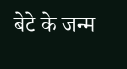बेटे के जन्म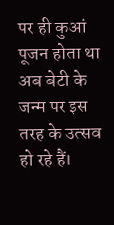पर ही कुआं पूजन होता था अब बेटी के जन्म पर इस तरह के उत्सव हो रहे हैं।